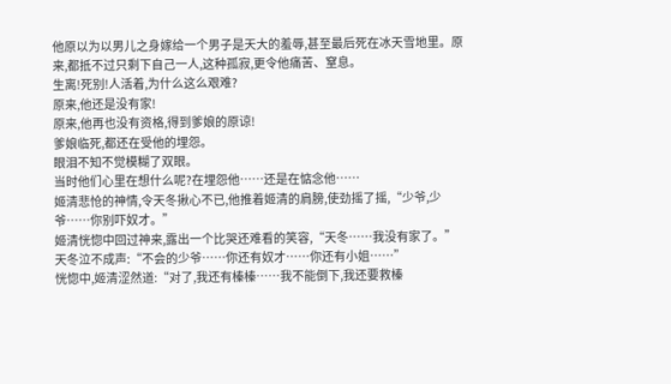他原以为以男儿之身嫁给一个男子是天大的羞辱,甚至最后死在冰天雪地里。原来,都抵不过只剩下自己一人,这种孤寂,更令他痛苦、窒息。
生离!死别!人活着,为什么这么艰难?
原来,他还是没有家!
原来,他再也没有资格,得到爹娘的原谅!
爹娘临死,都还在受他的埋怨。
眼泪不知不觉模糊了双眼。
当时他们心里在想什么呢?在埋怨他……还是在惦念他……
姬清悲怆的神情,令天冬揪心不已,他推着姬清的肩膀,使劲摇了摇,“少爷,少爷……你别吓奴才。”
姬清恍惚中回过神来,露出一个比哭还难看的笑容,“天冬……我没有家了。”
天冬泣不成声:“不会的少爷……你还有奴才……你还有小姐……”
恍惚中,姬清涩然道:“对了,我还有榛榛……我不能倒下,我还要救榛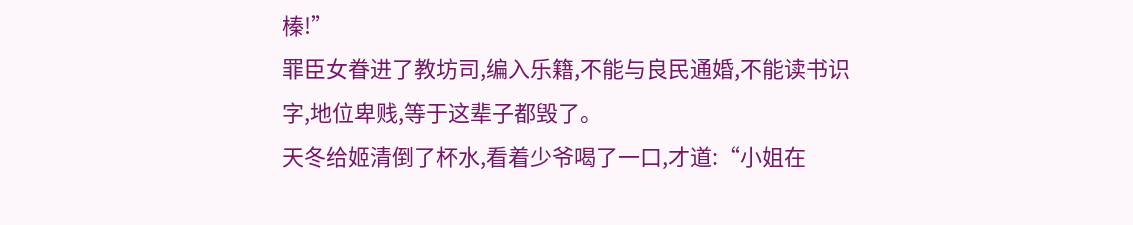榛!”
罪臣女眷进了教坊司,编入乐籍,不能与良民通婚,不能读书识字,地位卑贱,等于这辈子都毁了。
天冬给姬清倒了杯水,看着少爷喝了一口,才道:“小姐在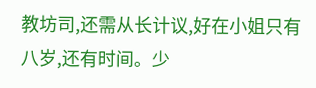教坊司,还需从长计议,好在小姐只有八岁,还有时间。少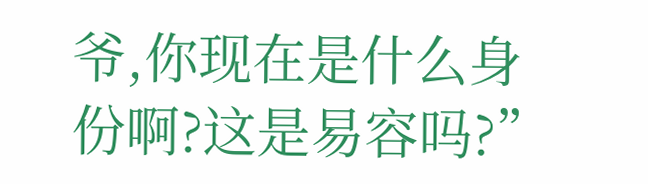爷,你现在是什么身份啊?这是易容吗?”